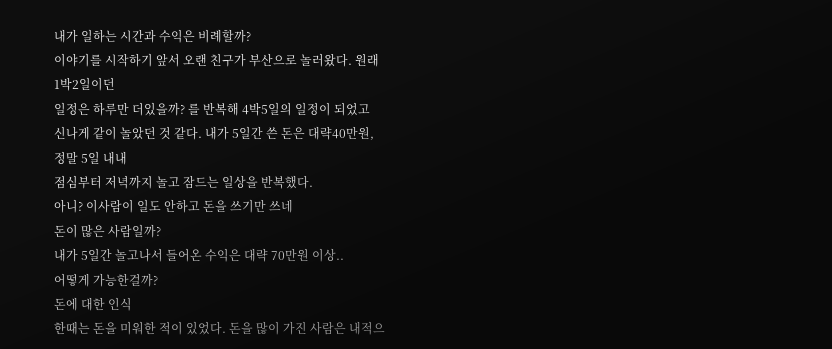내가 일하는 시간과 수익은 비례할까?
이야기를 시작하기 앞서 오랜 친구가 부산으로 놀러왔다. 원래 1박2일이던
일정은 하루만 더있을까? 를 반복해 4박5일의 일정이 되었고
신나게 같이 놀았던 것 같다. 내가 5일간 쓴 돈은 대략40만원, 정말 5일 내내
점심부터 저녁까지 놀고 잠드는 일상을 반복했다.
아니? 이사람이 일도 안하고 돈을 쓰기만 쓰네
돈이 많은 사람일까?
내가 5일간 놀고나서 들어온 수익은 대략 70만원 이상..
어떻게 가능한걸까?
돈에 대한 인식
한때는 돈을 미워한 적이 있었다. 돈을 많이 가진 사람은 내적으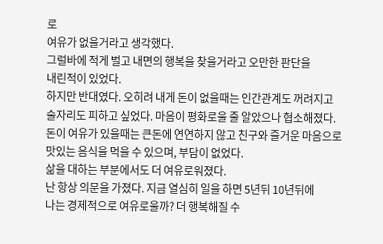로
여유가 없을거라고 생각했다.
그럴바에 적게 벌고 내면의 행복을 찾을거라고 오만한 판단을
내린적이 있었다.
하지만 반대였다. 오히려 내게 돈이 없을때는 인간관계도 꺼려지고
술자리도 피하고 싶었다. 마음이 평화로울 줄 알았으나 협소해졌다.
돈이 여유가 있을때는 큰돈에 연연하지 않고 친구와 즐거운 마음으로
맛있는 음식을 먹을 수 있으며, 부담이 없었다.
삶을 대하는 부분에서도 더 여유로워졌다.
난 항상 의문을 가졌다. 지금 열심히 일을 하면 5년뒤 10년뒤에
나는 경제적으로 여유로울까? 더 행복해질 수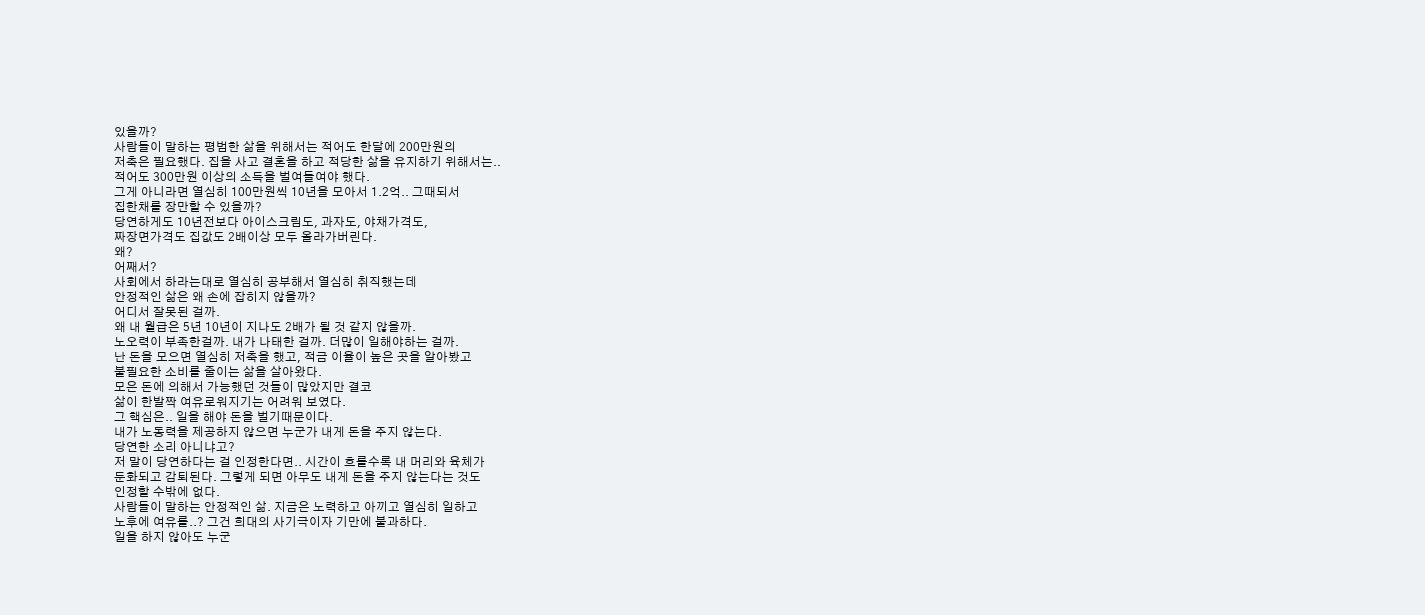있을까?
사람들이 말하는 평범한 삶을 위해서는 적어도 한달에 200만원의
저축은 필요했다. 집을 사고 결혼을 하고 적당한 삶을 유지하기 위해서는..
적어도 300만원 이상의 소득을 벌여들여야 했다.
그게 아니라면 열심히 100만원씩 10년을 모아서 1.2억.. 그때되서
집한채를 장만할 수 있을까?
당연하게도 10년전보다 아이스크림도, 과자도, 야채가격도,
짜장면가격도 집값도 2배이상 모두 올라가버린다.
왜?
어째서?
사회에서 하라는대로 열심히 공부해서 열심히 취직했는데
안정적인 삶은 왜 손에 잡히지 않을까?
어디서 잘못된 걸까.
왜 내 월급은 5년 10년이 지나도 2배가 될 것 같지 않을까.
노오력이 부족한걸까. 내가 나태한 걸까. 더많이 일해야하는 걸까.
난 돈을 모으면 열심히 저축을 했고, 적금 이율이 높은 곳을 알아봤고
불필요한 소비를 줄이는 삶을 살아왔다.
모은 돈에 의해서 가능했던 것들이 많았지만 결코
삶이 한발짝 여유로워지기는 어려워 보였다.
그 핵심은.. 일을 해야 돈을 벌기때문이다.
내가 노동력을 제공하지 않으면 누군가 내게 돈을 주지 않는다.
당연한 소리 아니냐고?
저 말이 당연하다는 걸 인정한다면.. 시간이 흐를수록 내 머리와 육체가
둔화되고 감퇴된다. 그렇게 되면 아무도 내게 돈을 주지 않는다는 것도
인정할 수밖에 없다.
사람들이 말하는 안정적인 삶. 지금은 노력하고 아끼고 열심히 일하고
노후에 여유를..? 그건 희대의 사기극이자 기만에 불과하다.
일을 하지 않아도 누군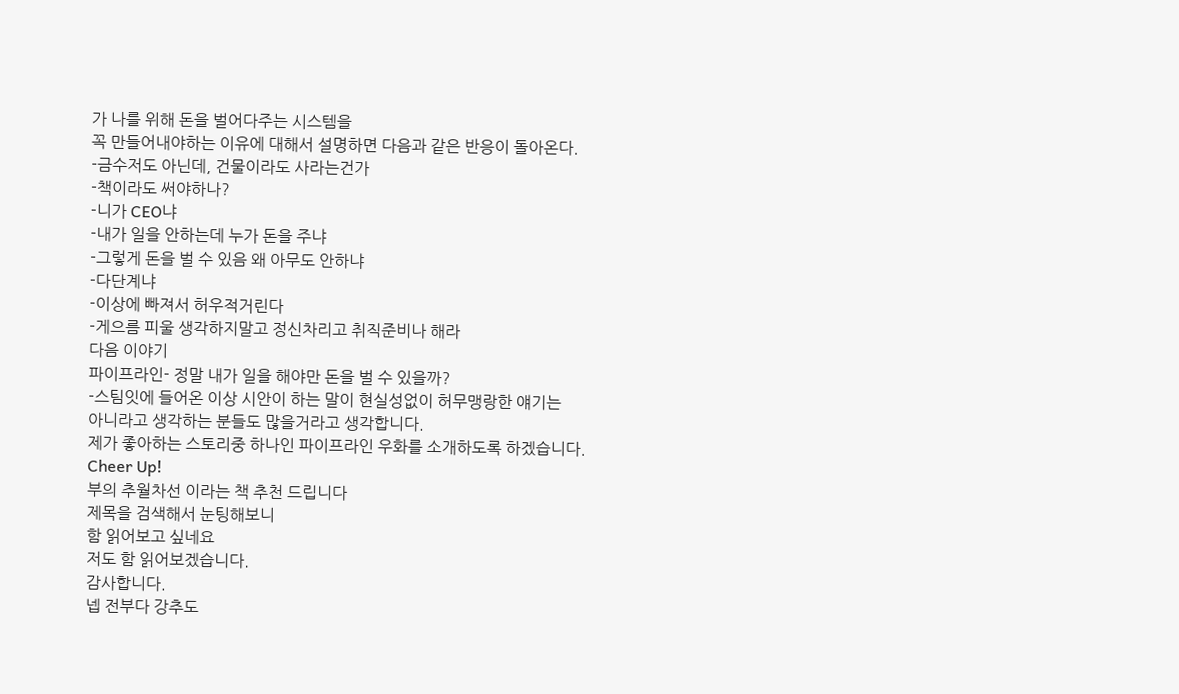가 나를 위해 돈을 벌어다주는 시스템을
꼭 만들어내야하는 이유에 대해서 설명하면 다음과 같은 반응이 돌아온다.
-금수저도 아닌데, 건물이라도 사라는건가
-책이라도 써야하나?
-니가 CEO냐
-내가 일을 안하는데 누가 돈을 주냐
-그렇게 돈을 벌 수 있음 왜 아무도 안하냐
-다단계냐
-이상에 빠져서 허우적거린다
-게으름 피울 생각하지말고 정신차리고 취직준비나 해라
다음 이야기
파이프라인- 정말 내가 일을 해야만 돈을 벌 수 있을까?
-스팀잇에 들어온 이상 시안이 하는 말이 현실성없이 허무맹랑한 얘기는
아니라고 생각하는 분들도 많을거라고 생각합니다.
제가 좋아하는 스토리중 하나인 파이프라인 우화를 소개하도록 하겠습니다.
Cheer Up!
부의 추월차선 이라는 책 추천 드립니다
제목을 검색해서 눈팅해보니
함 읽어보고 싶네요
저도 함 읽어보겠습니다.
감사합니다.
넵 전부다 강추도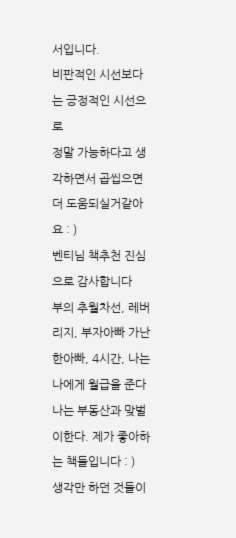서입니다.
비판적인 시선보다는 긍정적인 시선으로
정말 가능하다고 생각하면서 곱씹으면
더 도움되실거같아요 : )
벤티님 책추천 진심으로 감사합니다
부의 추월차선, 레버리지, 부자아빠 가난한아빠, 4시간, 나는 나에게 월급을 준다
나는 부동산과 맞벌이한다. 제가 좋아하는 책들입니다 : )
생각만 하던 것들이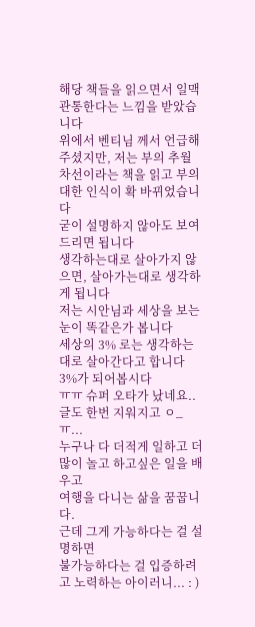해당 책들을 읽으면서 일맥관통한다는 느낌을 받았습니다
위에서 벤티님 께서 언급해주셨지만, 저는 부의 추월차선이라는 책을 읽고 부의 대한 인식이 확 바뀌었습니다
굳이 설명하지 않아도 보여드리면 됩니다
생각하는대로 살아가지 않으면, 살아가는대로 생각하게 됩니다
저는 시안님과 세상을 보는 눈이 똑같은가 봅니다
세상의 3% 로는 생각하는대로 살아간다고 합니다
3%가 되어봅시다
ㅠㅠ 슈퍼 오타가 났네요.. 글도 한번 지워지고 ㅇ_ㅠ...
누구나 다 더적게 일하고 더 많이 놀고 하고싶은 일을 배우고
여행을 다니는 삶을 꿈꿉니다.
근데 그게 가능하다는 걸 설명하면
불가능하다는 걸 입증하려고 노력하는 아이러니... : )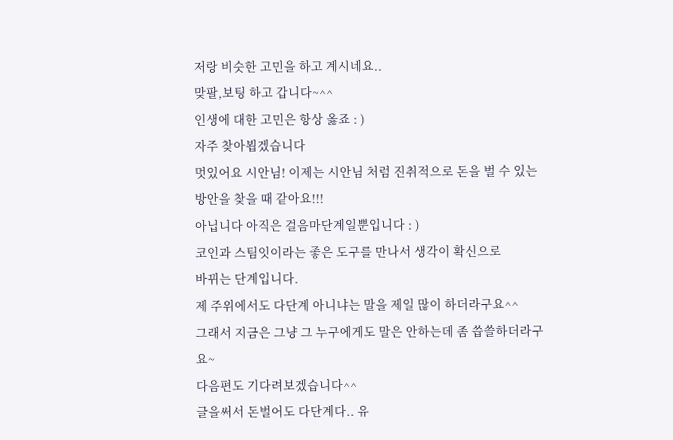저랑 비슷한 고민을 하고 계시네요..
맞팔,보팅 하고 갑니다~^^
인생에 대한 고민은 항상 옳죠 : )
자주 찾아뵙겠습니다
멋있어요 시안님! 이제는 시안님 처럼 진취적으로 돈을 벌 수 있는 방안을 찾을 때 같아요!!!
아닙니다 아직은 걸음마단계일뿐입니다 : )
코인과 스팀잇이라는 좋은 도구를 만나서 생각이 확신으로
바뀌는 단계입니다.
제 주위에서도 다단계 아니냐는 말을 제일 많이 하더라구요^^
그래서 지금은 그냥 그 누구에게도 말은 안하는데 좀 씁쓸하더라구요~
다음편도 기다려보겠습니다^^
글을써서 돈벌어도 다단계다.. 유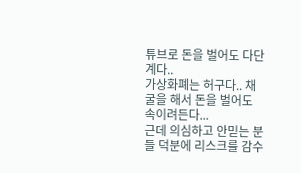튜브로 돈을 벌어도 다단계다..
가상화폐는 허구다.. 채굴을 해서 돈을 벌어도 속이려든다...
근데 의심하고 안믿는 분들 덕분에 리스크를 감수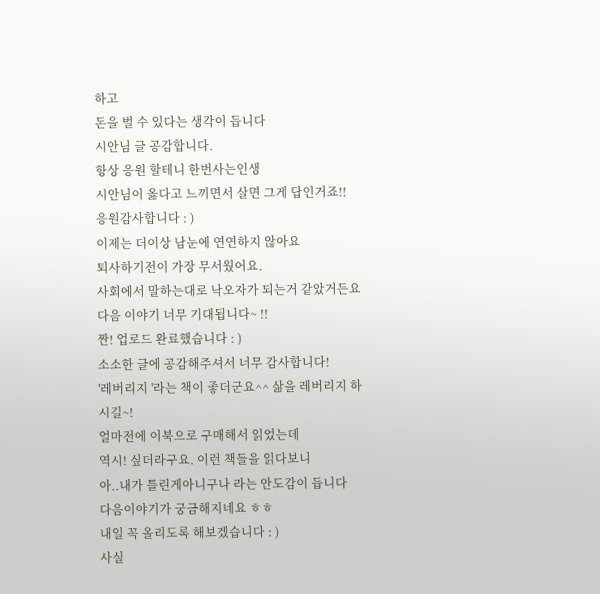하고
돈을 벌 수 있다는 생각이 듭니다
시안님 글 공감합니다.
항상 응원 할테니 한번사는인생
시안님이 옳다고 느끼면서 살면 그게 답인거죠!!
응원감사합니다 : )
이제는 더이상 남눈에 연연하지 않아요
퇴사하기전이 가장 무서웠어요.
사회에서 말하는대로 낙오자가 되는거 같았거든요
다음 이야기 너무 기대됩니다~ !!
짠! 업로드 완료했습니다 : )
소소한 글에 공감해주셔서 너무 감사합니다!
'레버리지 '라는 책이 좋더군요^^ 삶을 레버리지 하시길~!
얼마전에 이북으로 구매해서 읽었는데
역시! 싶더라구요. 이런 책들을 읽다보니
아..내가 틀린게아니구나 라는 안도감이 듭니다
다음이야기가 궁금해지네요 ㅎㅎ
내일 꼭 올리도록 해보겠습니다 : )
사실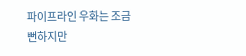파이프라인 우화는 조금뻔하지만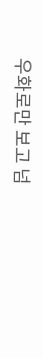우화로만 보고 넘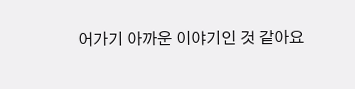어가기 아까운 이야기인 것 같아요